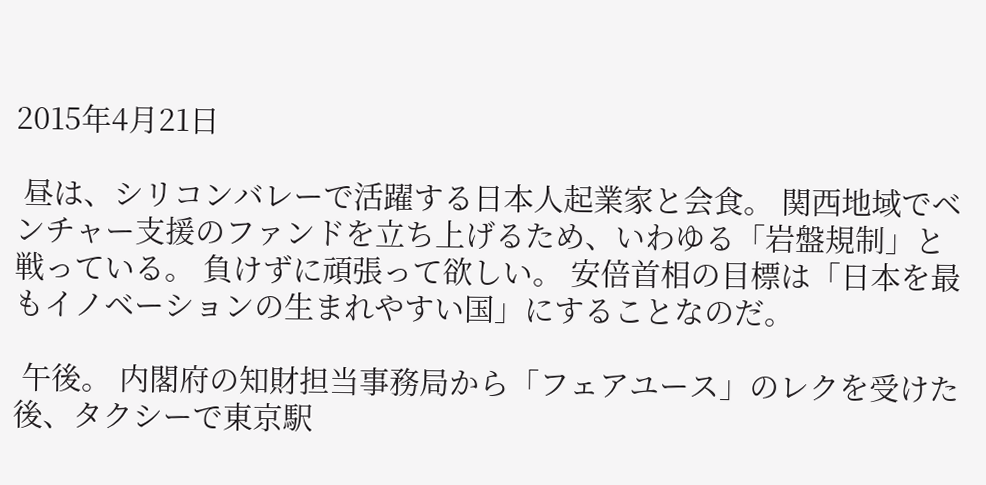2015年4月21日

 昼は、シリコンバレーで活躍する日本人起業家と会食。 関西地域でベンチャー支援のファンドを立ち上げるため、いわゆる「岩盤規制」と戦っている。 負けずに頑張って欲しい。 安倍首相の目標は「日本を最もイノベーションの生まれやすい国」にすることなのだ。

 午後。 内閣府の知財担当事務局から「フェアユース」のレクを受けた後、タクシーで東京駅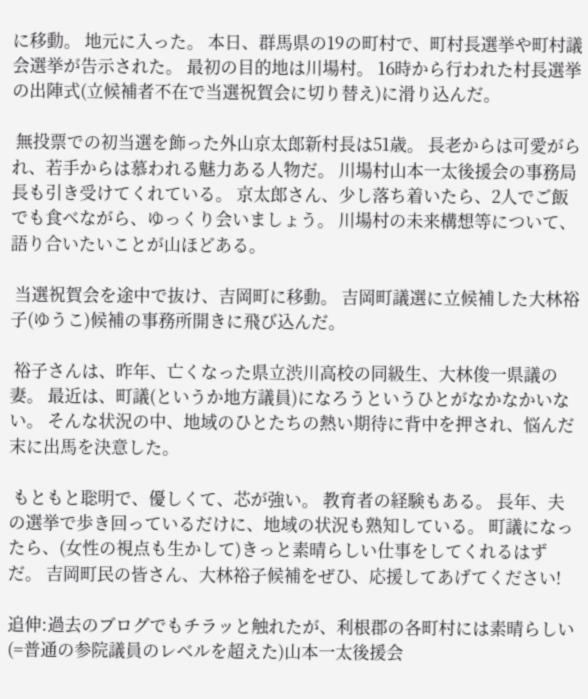に移動。 地元に入った。 本日、群馬県の19の町村で、町村長選挙や町村議会選挙が告示された。 最初の目的地は川場村。 16時から行われた村長選挙の出陣式(立候補者不在で当選祝賀会に切り替え)に滑り込んだ。

 無投票での初当選を飾った外山京太郎新村長は51歳。 長老からは可愛がられ、若手からは慕われる魅力ある人物だ。 川場村山本一太後援会の事務局長も引き受けてくれている。 京太郎さん、少し落ち着いたら、2人でご飯でも食べながら、ゆっくり会いましょう。 川場村の未来構想等について、語り合いたいことが山ほどある。

 当選祝賀会を途中で抜け、吉岡町に移動。 吉岡町議選に立候補した大林裕子(ゆうこ)候補の事務所開きに飛び込んだ。

 裕子さんは、昨年、亡くなった県立渋川高校の同級生、大林俊一県議の妻。 最近は、町議(というか地方議員)になろうというひとがなかなかいない。 そんな状況の中、地域のひとたちの熱い期待に背中を押され、悩んだ末に出馬を決意した。

 もともと聡明で、優しくて、芯が強い。 教育者の経験もある。 長年、夫の選挙で歩き回っているだけに、地域の状況も熟知している。 町議になったら、(女性の視点も生かして)きっと素晴らしい仕事をしてくれるはずだ。 吉岡町民の皆さん、大林裕子候補をぜひ、応援してあげてください!

追伸:過去のブログでもチラッと触れたが、利根郡の各町村には素晴らしい(=普通の参院議員のレベルを超えた)山本一太後援会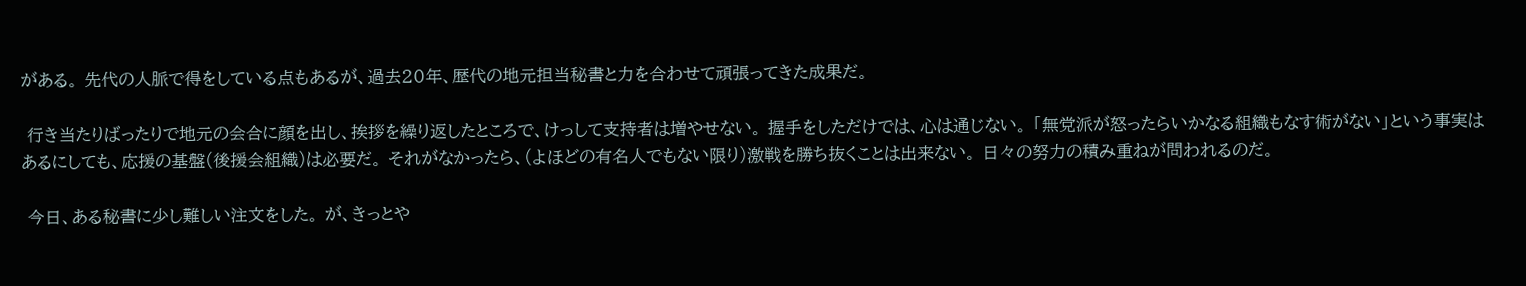がある。 先代の人脈で得をしている点もあるが、過去20年、歴代の地元担当秘書と力を合わせて頑張ってきた成果だ。

 行き当たりばったりで地元の会合に顔を出し、挨拶を繰り返したところで、けっして支持者は増やせない。 握手をしただけでは、心は通じない。 「無党派が怒ったらいかなる組織もなす術がない」という事実はあるにしても、応援の基盤(後援会組織)は必要だ。 それがなかったら、(よほどの有名人でもない限り)激戦を勝ち抜くことは出来ない。 日々の努力の積み重ねが問われるのだ。

 今日、ある秘書に少し難しい注文をした。 が、きっとや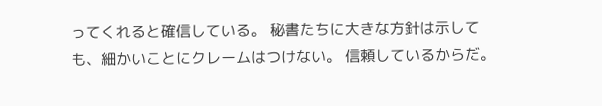ってくれると確信している。 秘書たちに大きな方針は示しても、細かいことにクレームはつけない。 信頼しているからだ。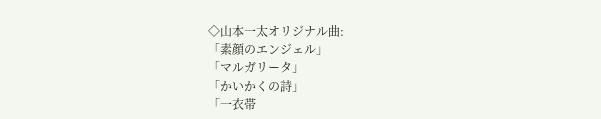◇山本一太オリジナル曲:
「素顔のエンジェル」
「マルガリータ」
「かいかくの詩」
「一衣帯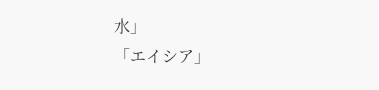水」
「エイシア」